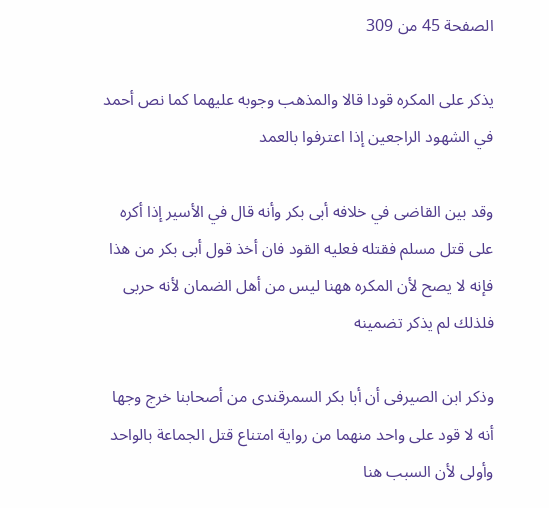الصفحة 45 من 309

يذكر على المكره قودا قالا والمذهب وجوبه عليهما كما نص أحمد في الشهود الراجعين إذا اعترفوا بالعمد

وقد بين القاضى في خلافه أبى بكر وأنه قال في الأسير إذا أكره على قتل مسلم فقتله فعليه القود فان أخذ قول أبى بكر من هذا فإنه لا يصح لأن المكره ههنا ليس من أهل الضمان لأنه حربى فلذلك لم يذكر تضمينه

وذكر ابن الصيرفى أن أبا بكر السمرقندى من أصحابنا خرج وجها أنه لا قود على واحد منهما من رواية امتناع قتل الجماعة بالواحد وأولى لأن السبب هنا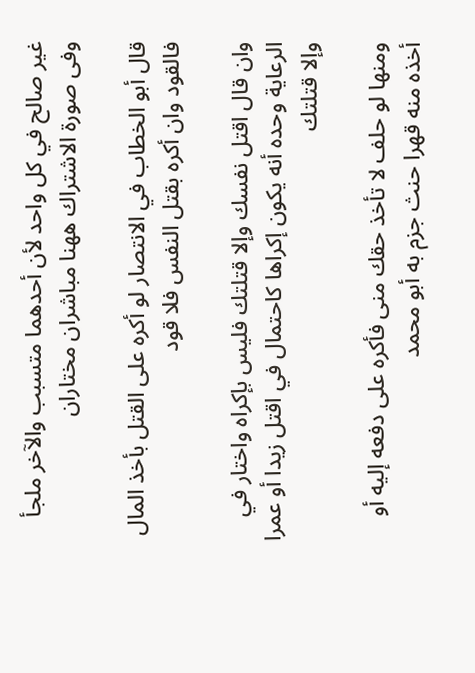غير صالح في كل واحد لأن أحدهما متسبب والآخر ملجأ وفى صورة الاشتراك ههنا مباشران مختاران

قال أبو الخطاب في الانتصار لو أكره على القتل بأخذ المال فالقود وان أكره بقتل النفس فلا قود

وان قال اقتل نفسك وإلا قتلتك فليس بإكراه واختار في الرعاية وحده أنه يكون إكراها كاحتمال في اقتل زيدا أو عمرا وإلا قتلتك

ومنها لو حلف لا تأخذ حقك منى فأكره على دفعه إليه أو أخذه منه قهرا حنث جزم به أبو محمد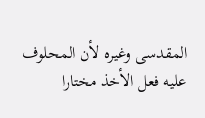المقدسى وغيره لأن المحلوف عليه فعل الأخذ مختارا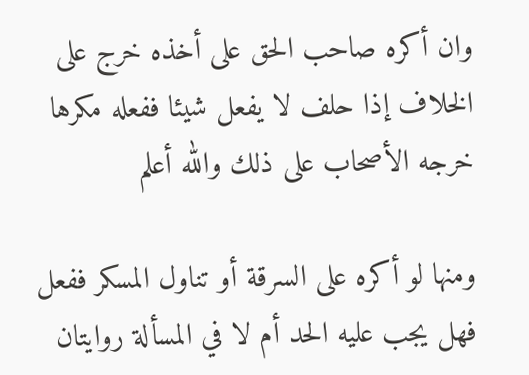وان أكره صاحب الحق على أخذه خرج على الخلاف إذا حلف لا يفعل شيئا ففعله مكرها خرجه الأصحاب على ذلك والله أعلم

ومنها لو أكره على السرقة أو تناول المسكر ففعل فهل يجب عليه الحد أم لا في المسألة روايتان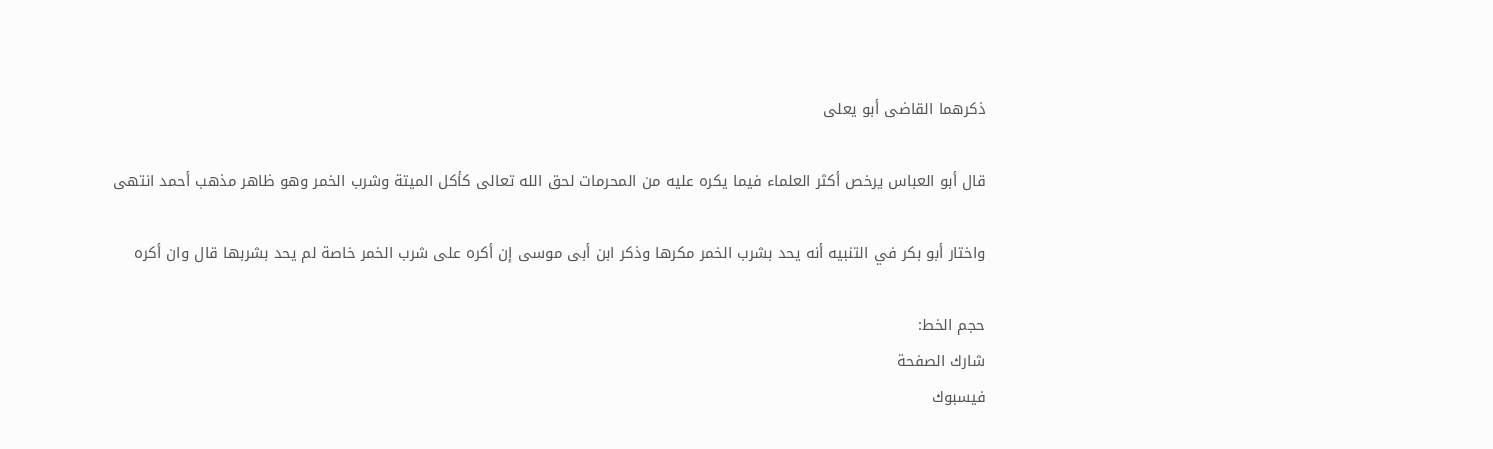ذكرهما القاضى أبو يعلى

قال أبو العباس يرخص أكثر العلماء فيما يكره عليه من المحرمات لحق الله تعالى كأكل الميتة وشرب الخمر وهو ظاهر مذهب أحمد انتهى

واختار أبو بكر في التنبيه أنه يحد بشرب الخمر مكرها وذكر ابن أبى موسى إن أكره على شرب الخمر خاصة لم يحد بشربها قال وان أكره

حجم الخط:
شارك الصفحة
فيسبوك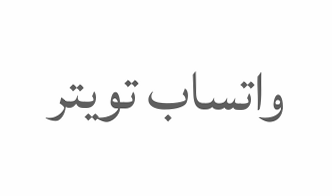واتساب تويتر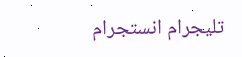تليجرام انستجرام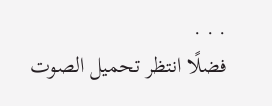. . .
فضلًا انتظر تحميل الصوت